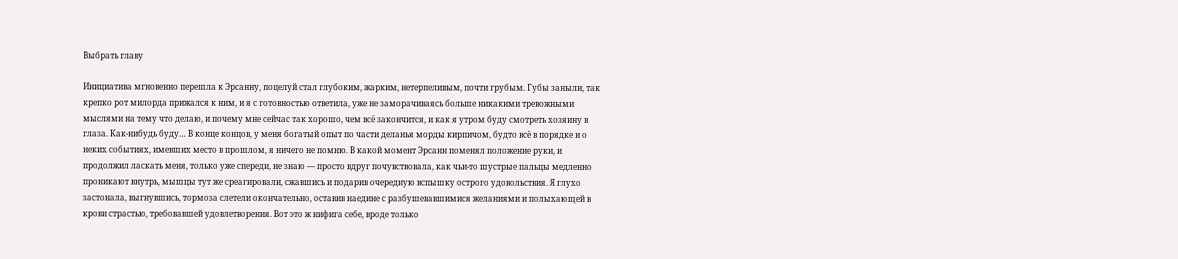Выбрать главу

Инициатива мгновенно перешла к Эрсанну, поцелуй стал глубоким, жарким, нетерпеливым, почти грубым. Губы заныли, так крепко рот милорда прижался к ним, и я с готовностью ответила, уже не заморачиваясь больше никакими тревожными мыслями на тему что делаю, и почему мне сейчас так хорошо, чем всё закончится, и как я утром буду смотреть хозяину в глаза. Как-нибудь буду… В конце концов, у меня богатый опыт по части деланья морды кирпичом, будто всё в порядке и о неких событиях, имевших место в прошлом, я ничего не помню. В какой момент Эрсанн поменял положение руки, и продолжил ласкать меня, только уже спереди, не знаю — просто вдруг почувствовала, как чьи-то шустрые пальцы медленно проникают внутрь, мышцы тут же среагировали, сжавшись и подарив очередную вспышку острого удовольствия. Я глухо застонала, выгнувшись, тормоза слетели окончательно, оставив наедине с разбушевавшимися желаниями и полыхающей в крови страстью, требовавшей удовлетворения. Вот это ж нифига себе, вроде только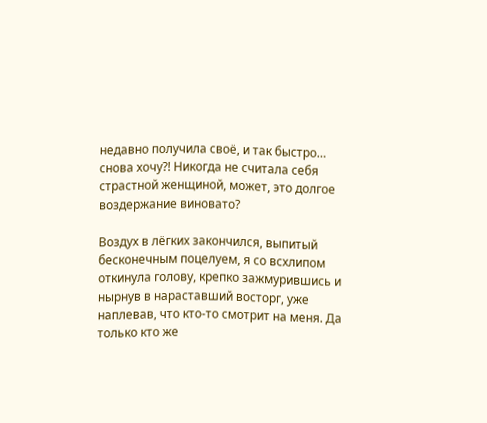недавно получила своё, и так быстро… снова хочу?! Никогда не считала себя страстной женщиной, может, это долгое воздержание виновато?

Воздух в лёгких закончился, выпитый бесконечным поцелуем, я со всхлипом откинула голову, крепко зажмурившись и нырнув в нараставший восторг, уже наплевав, что кто-то смотрит на меня. Да только кто же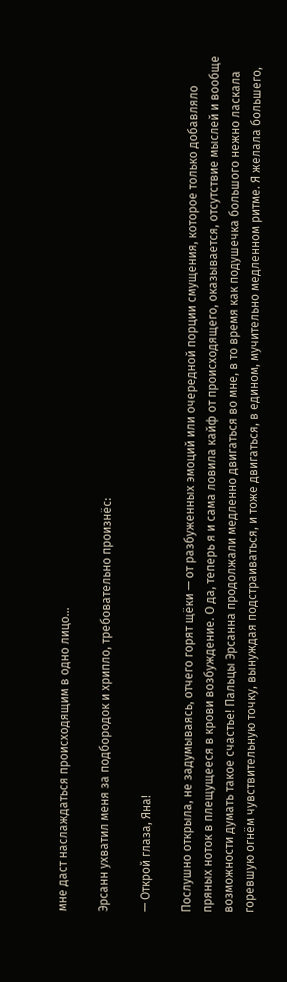мне даст наслаждаться происходящим в одно лицо…

Эрсанн ухватил меня за подбородок и хрипло, требовательно произнёс:

— Открой глаза, Яна!

Послушно открыла, не задумываясь, отчего горят щёки — от разбуженных эмоций или очередной порции смущения, которое только добавляло пряных ноток в плещущееся в крови возбуждение. О да, теперь я и сама ловила кайф от происходящего, оказывается, отсутствие мыслей и вообще возможности думать такое счастье! Пальцы Эрсанна продолжали медленно двигаться во мне, в то время как подушечка большого нежно ласкала горевшую огнём чувствительную точку, вынуждая подстраиваться, и тоже двигаться, в едином, мучительно медленном ритме. Я желала большего,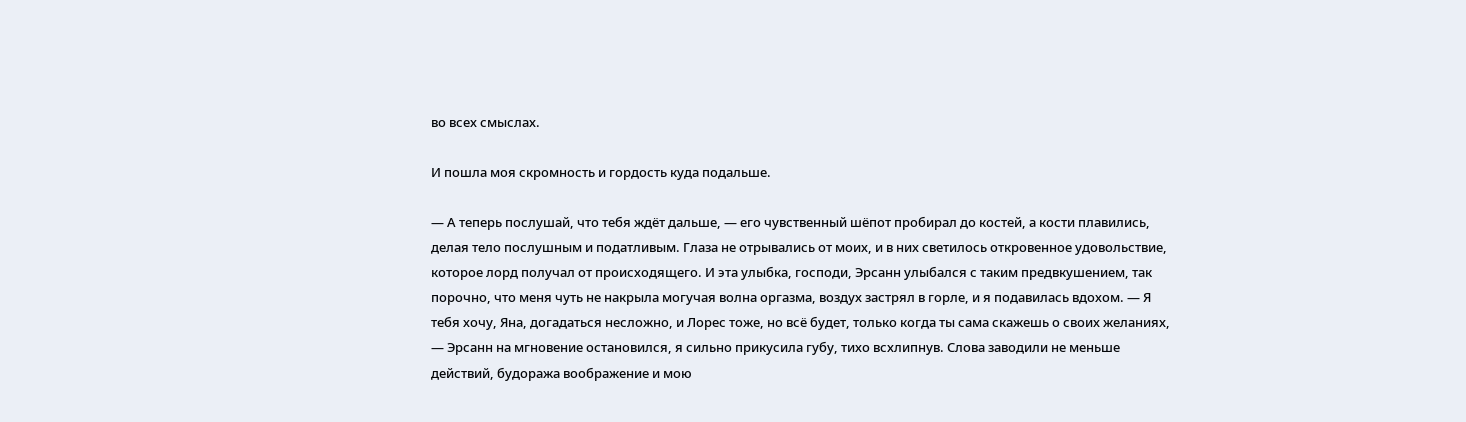во всех смыслах.

И пошла моя скромность и гордость куда подальше.

— А теперь послушай, что тебя ждёт дальше, — его чувственный шёпот пробирал до костей, а кости плавились, делая тело послушным и податливым. Глаза не отрывались от моих, и в них светилось откровенное удовольствие, которое лорд получал от происходящего. И эта улыбка, господи, Эрсанн улыбался с таким предвкушением, так порочно, что меня чуть не накрыла могучая волна оргазма, воздух застрял в горле, и я подавилась вдохом. — Я тебя хочу, Яна, догадаться несложно, и Лорес тоже, но всё будет, только когда ты сама скажешь о своих желаниях, — Эрсанн на мгновение остановился, я сильно прикусила губу, тихо всхлипнув. Слова заводили не меньше действий, будоража воображение и мою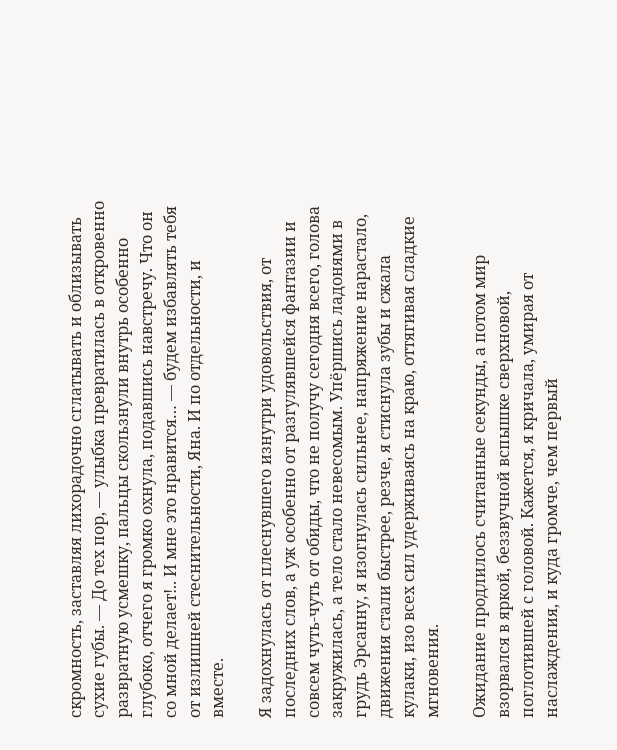скромность, заставляя лихорадочно сглатывать и облизывать сухие губы. — До тех пор, — улыбка превратилась в откровенно развратную усмешку, пальцы скользнули внутрь особенно глубоко, отчего я громко охнула, подавшись навстречу. Что он со мной делает!.. И мне это нравится… — будем избавлять тебя от излишней стеснительности, Яна. И по отдельности, и вместе.

Я задохнулась от плеснувшего изнутри удовольствия, от последних слов, а уж особенно от разгулявшейся фантазии и совсем чуть-чуть от обиды, что не получу сегодня всего, голова закружилась, а тело стало невесомым. Упёршись ладонями в грудь Эрсанну, я изогнулась сильнее, напряжение нарастало, движения стали быстрее, резче, я стиснула зубы и сжала кулаки, изо всех сил удерживаясь на краю, оттягивая сладкие мгновения.

Ожидание продлилось считанные секунды, а потом мир взорвался в яркой, беззвучной вспышке сверхновой, поглотившей с головой. Кажется, я кричала, умирая от наслаждения, и куда громче, чем первый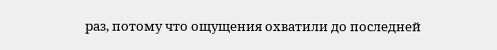раз, потому что ощущения охватили до последней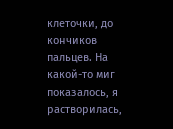клеточки, до кончиков пальцев. На какой-то миг показалось, я растворилась,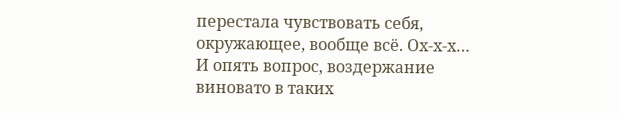перестала чувствовать себя, окружающее, вообще всё. Ох-х-х… И опять вопрос, воздержание виновато в таких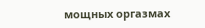мощных оргазмах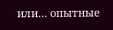или… опытные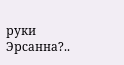руки Эрсанна?..